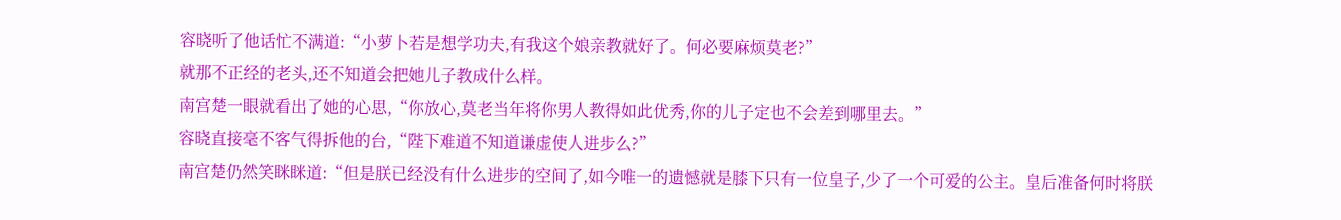容晓听了他话忙不满道:“小萝卜若是想学功夫,有我这个娘亲教就好了。何必要麻烦莫老?”
就那不正经的老头,还不知道会把她儿子教成什么样。
南宫楚一眼就看出了她的心思,“你放心,莫老当年将你男人教得如此优秀,你的儿子定也不会差到哪里去。”
容晓直接毫不客气得拆他的台,“陛下难道不知道谦虚使人进步么?”
南宫楚仍然笑眯眯道:“但是朕已经没有什么进步的空间了,如今唯一的遗憾就是膝下只有一位皇子,少了一个可爱的公主。皇后准备何时将朕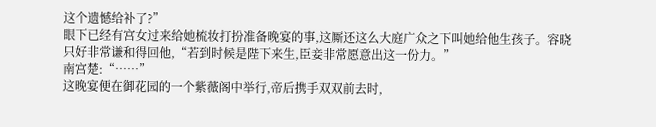这个遗憾给补了?”
眼下已经有宫女过来给她梳妆打扮准备晚宴的事,这厮还这么大庭广众之下叫她给他生孩子。容晓只好非常谦和得回他,“若到时候是陛下来生,臣妾非常愿意出这一份力。”
南宫楚:“……”
这晚宴便在御花园的一个紫薇阁中举行,帝后携手双双前去时,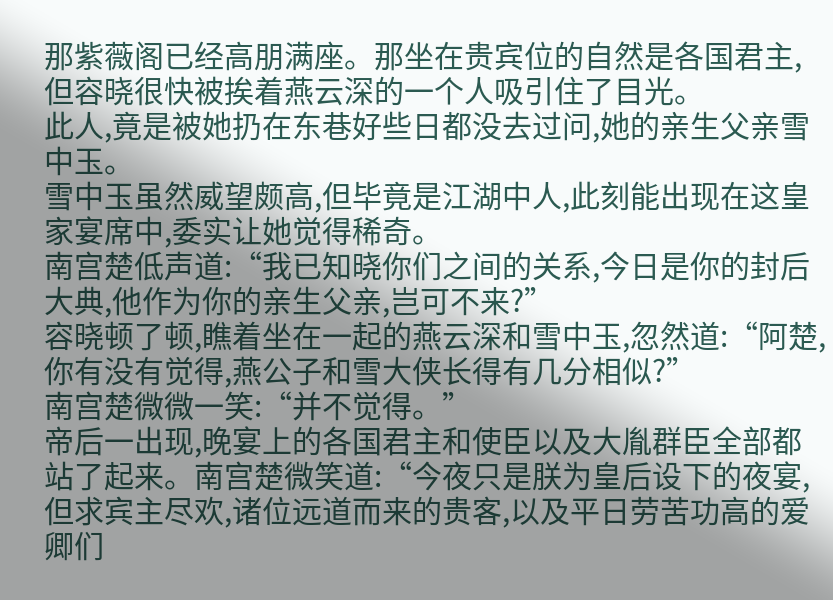那紫薇阁已经高朋满座。那坐在贵宾位的自然是各国君主,但容晓很快被挨着燕云深的一个人吸引住了目光。
此人,竟是被她扔在东巷好些日都没去过问,她的亲生父亲雪中玉。
雪中玉虽然威望颇高,但毕竟是江湖中人,此刻能出现在这皇家宴席中,委实让她觉得稀奇。
南宫楚低声道:“我已知晓你们之间的关系,今日是你的封后大典,他作为你的亲生父亲,岂可不来?”
容晓顿了顿,瞧着坐在一起的燕云深和雪中玉,忽然道:“阿楚,你有没有觉得,燕公子和雪大侠长得有几分相似?”
南宫楚微微一笑:“并不觉得。”
帝后一出现,晚宴上的各国君主和使臣以及大胤群臣全部都站了起来。南宫楚微笑道:“今夜只是朕为皇后设下的夜宴,但求宾主尽欢,诸位远道而来的贵客,以及平日劳苦功高的爱卿们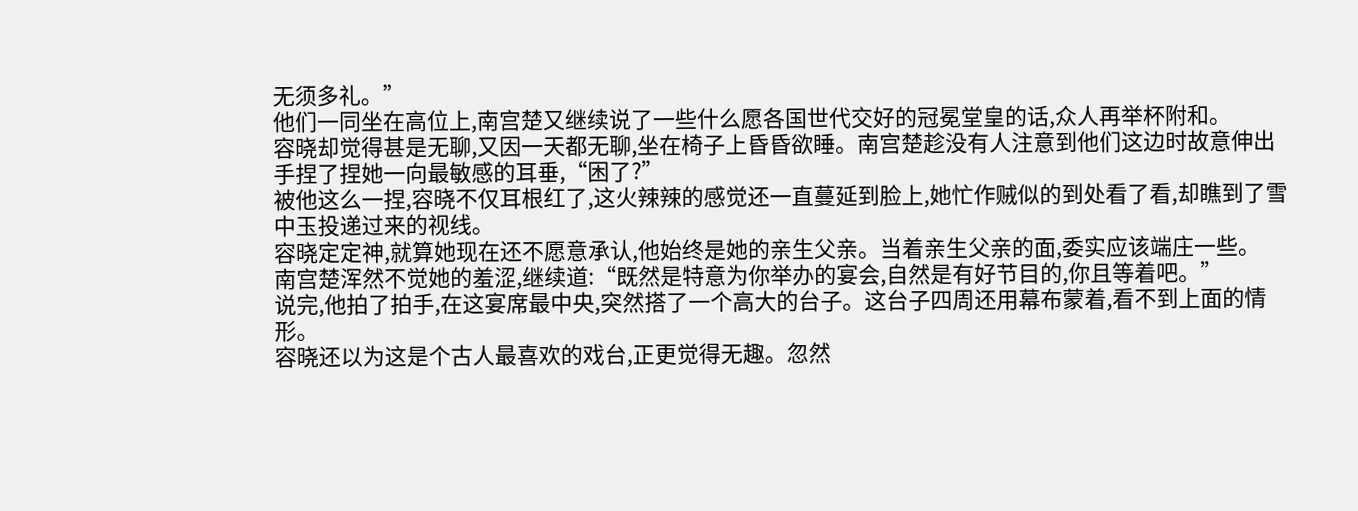无须多礼。”
他们一同坐在高位上,南宫楚又继续说了一些什么愿各国世代交好的冠冕堂皇的话,众人再举杯附和。
容晓却觉得甚是无聊,又因一天都无聊,坐在椅子上昏昏欲睡。南宫楚趁没有人注意到他们这边时故意伸出手捏了捏她一向最敏感的耳垂,“困了?”
被他这么一捏,容晓不仅耳根红了,这火辣辣的感觉还一直蔓延到脸上,她忙作贼似的到处看了看,却瞧到了雪中玉投递过来的视线。
容晓定定神,就算她现在还不愿意承认,他始终是她的亲生父亲。当着亲生父亲的面,委实应该端庄一些。
南宫楚浑然不觉她的羞涩,继续道:“既然是特意为你举办的宴会,自然是有好节目的,你且等着吧。”
说完,他拍了拍手,在这宴席最中央,突然搭了一个高大的台子。这台子四周还用幕布蒙着,看不到上面的情形。
容晓还以为这是个古人最喜欢的戏台,正更觉得无趣。忽然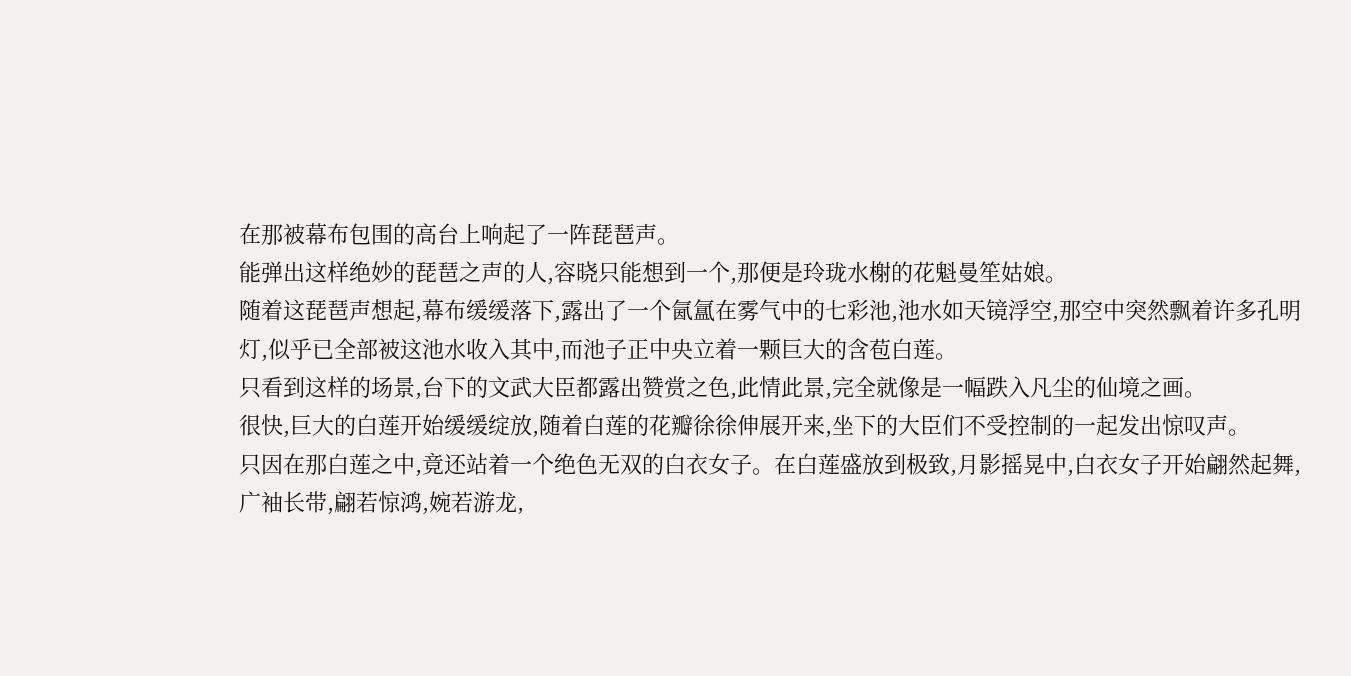在那被幕布包围的高台上响起了一阵琵琶声。
能弹出这样绝妙的琵琶之声的人,容晓只能想到一个,那便是玲珑水榭的花魁曼笙姑娘。
随着这琵琶声想起,幕布缓缓落下,露出了一个氤氲在雾气中的七彩池,池水如天镜浮空,那空中突然飘着许多孔明灯,似乎已全部被这池水收入其中,而池子正中央立着一颗巨大的含苞白莲。
只看到这样的场景,台下的文武大臣都露出赞赏之色,此情此景,完全就像是一幅跌入凡尘的仙境之画。
很快,巨大的白莲开始缓缓绽放,随着白莲的花瓣徐徐伸展开来,坐下的大臣们不受控制的一起发出惊叹声。
只因在那白莲之中,竟还站着一个绝色无双的白衣女子。在白莲盛放到极致,月影摇晃中,白衣女子开始翩然起舞,广袖长带,翩若惊鸿,婉若游龙,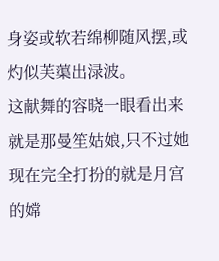身姿或软若绵柳随风摆,或灼似芙蕖出渌波。
这献舞的容晓一眼看出来就是那曼笙姑娘,只不过她现在完全打扮的就是月宫的嫦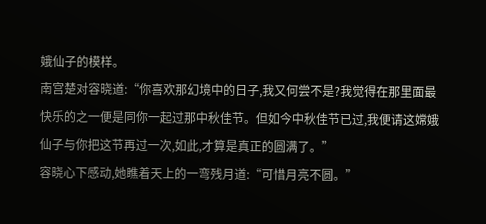娥仙子的模样。
南宫楚对容晓道:“你喜欢那幻境中的日子,我又何尝不是?我觉得在那里面最快乐的之一便是同你一起过那中秋佳节。但如今中秋佳节已过,我便请这嫦娥仙子与你把这节再过一次,如此,才算是真正的圆满了。”
容晓心下感动,她瞧着天上的一弯残月道:“可惜月亮不圆。”